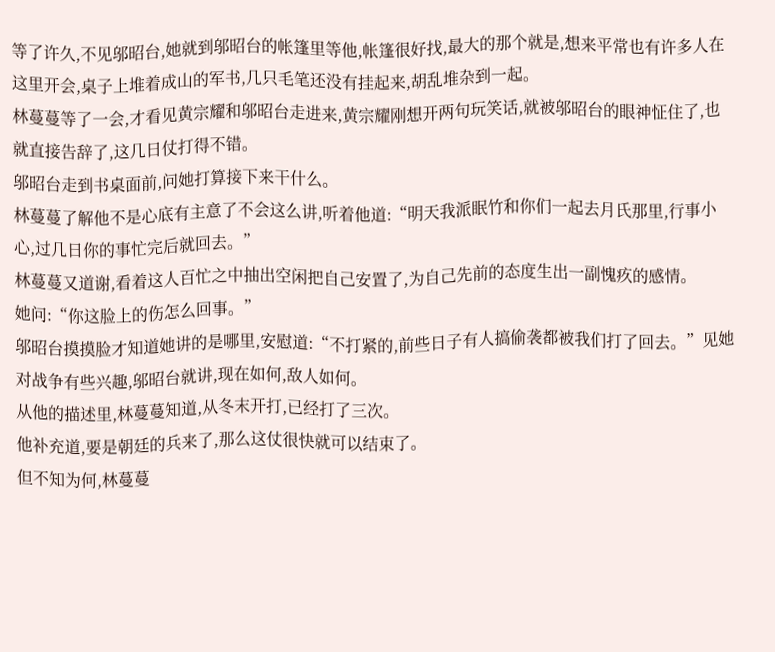等了许久,不见邬昭台,她就到邬昭台的帐篷里等他,帐篷很好找,最大的那个就是,想来平常也有许多人在这里开会,桌子上堆着成山的军书,几只毛笔还没有挂起来,胡乱堆杂到一起。
林蔓蔓等了一会,才看见黄宗耀和邬昭台走进来,黄宗耀刚想开两句玩笑话,就被邬昭台的眼神怔住了,也就直接告辞了,这几日仗打得不错。
邬昭台走到书桌面前,问她打算接下来干什么。
林蔓蔓了解他不是心底有主意了不会这么讲,听着他道:“明天我派眠竹和你们一起去月氏那里,行事小心,过几日你的事忙完后就回去。”
林蔓蔓又道谢,看着这人百忙之中抽出空闲把自己安置了,为自己先前的态度生出一副愧疚的感情。
她问:“你这脸上的伤怎么回事。”
邬昭台摸摸脸才知道她讲的是哪里,安慰道:“不打紧的,前些日子有人搞偷袭都被我们打了回去。”见她对战争有些兴趣,邬昭台就讲,现在如何,敌人如何。
从他的描述里,林蔓蔓知道,从冬末开打,已经打了三次。
他补充道,要是朝廷的兵来了,那么这仗很快就可以结束了。
但不知为何,林蔓蔓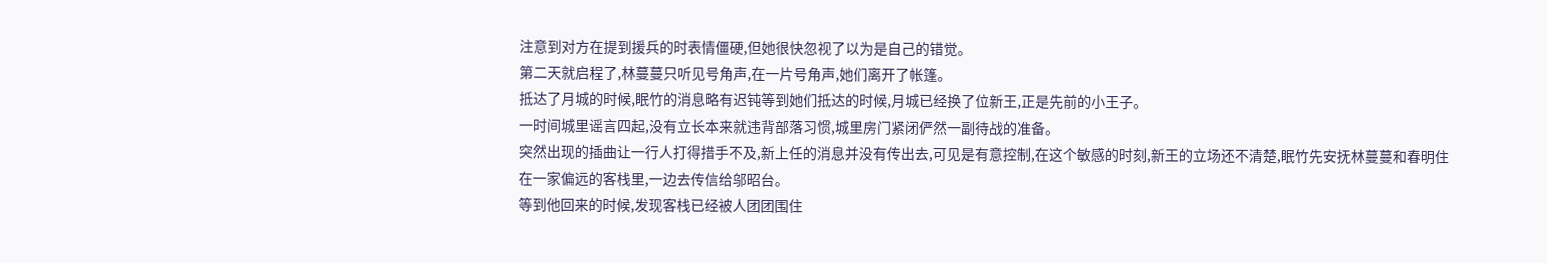注意到对方在提到援兵的时表情僵硬,但她很快忽视了以为是自己的错觉。
第二天就启程了,林蔓蔓只听见号角声,在一片号角声,她们离开了帐篷。
抵达了月城的时候,眠竹的消息略有迟钝等到她们抵达的时候,月城已经换了位新王,正是先前的小王子。
一时间城里谣言四起,没有立长本来就违背部落习惯,城里房门紧闭俨然一副待战的准备。
突然出现的插曲让一行人打得措手不及,新上任的消息并没有传出去,可见是有意控制,在这个敏感的时刻,新王的立场还不清楚,眠竹先安抚林蔓蔓和春明住在一家偏远的客栈里,一边去传信给邬昭台。
等到他回来的时候,发现客栈已经被人团团围住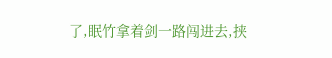了,眠竹拿着剑一路闯进去,挟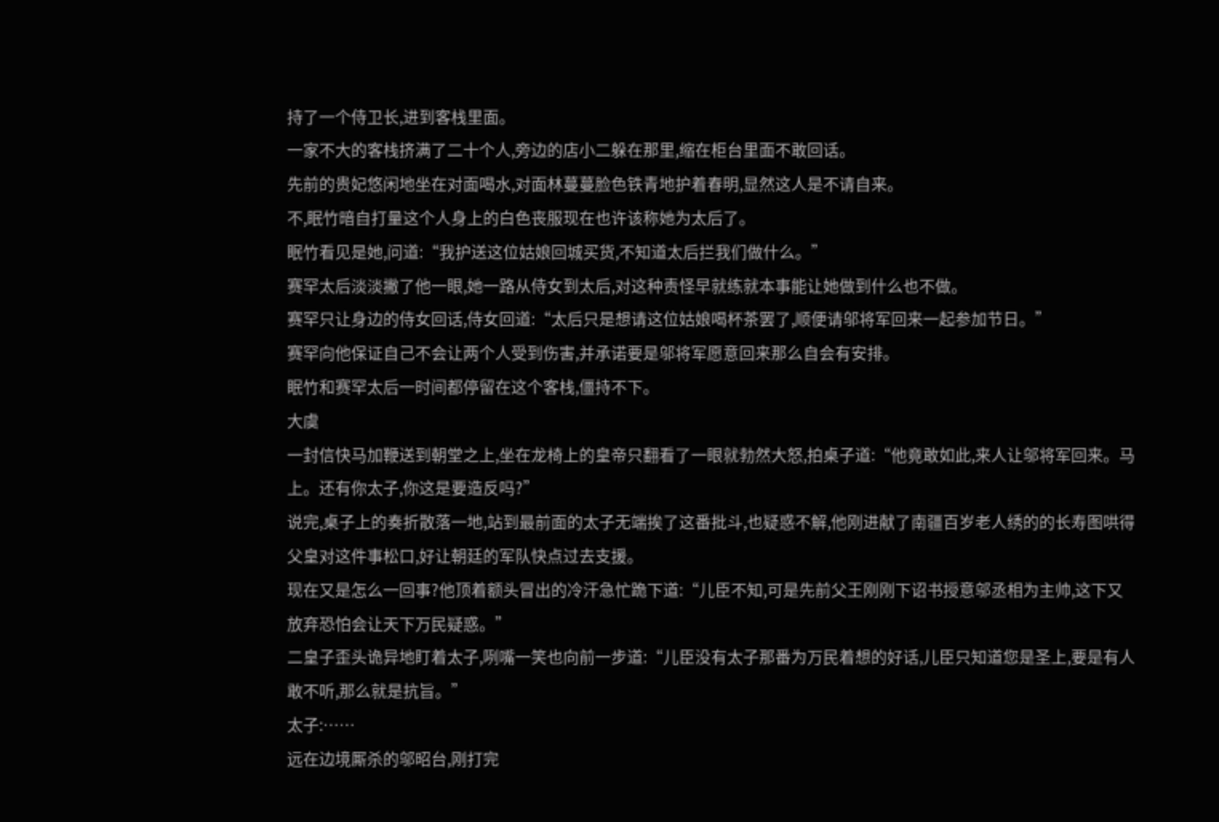持了一个侍卫长,进到客栈里面。
一家不大的客栈挤满了二十个人,旁边的店小二躲在那里,缩在柜台里面不敢回话。
先前的贵妃悠闲地坐在对面喝水,对面林蔓蔓脸色铁青地护着春明,显然这人是不请自来。
不,眠竹暗自打量这个人身上的白色丧服现在也许该称她为太后了。
眠竹看见是她,问道:“我护送这位姑娘回城买货,不知道太后拦我们做什么。”
赛罕太后淡淡撇了他一眼,她一路从侍女到太后,对这种责怪早就练就本事能让她做到什么也不做。
赛罕只让身边的侍女回话,侍女回道:“太后只是想请这位姑娘喝杯茶罢了,顺便请邬将军回来一起参加节日。”
赛罕向他保证自己不会让两个人受到伤害,并承诺要是邬将军愿意回来那么自会有安排。
眠竹和赛罕太后一时间都停留在这个客栈,僵持不下。
大虞
一封信快马加鞭送到朝堂之上,坐在龙椅上的皇帝只翻看了一眼就勃然大怒,拍桌子道:“他竟敢如此,来人让邬将军回来。马上。还有你太子,你这是要造反吗?”
说完,桌子上的奏折散落一地,站到最前面的太子无端挨了这番批斗,也疑惑不解,他刚进献了南疆百岁老人绣的的长寿图哄得父皇对这件事松口,好让朝廷的军队快点过去支援。
现在又是怎么一回事?他顶着额头冒出的冷汗急忙跪下道:“儿臣不知,可是先前父王刚刚下诏书授意邬丞相为主帅,这下又放弃恐怕会让天下万民疑惑。”
二皇子歪头诡异地盯着太子,咧嘴一笑也向前一步道:“儿臣没有太子那番为万民着想的好话,儿臣只知道您是圣上,要是有人敢不听,那么就是抗旨。”
太子:……
远在边境厮杀的邬昭台,刚打完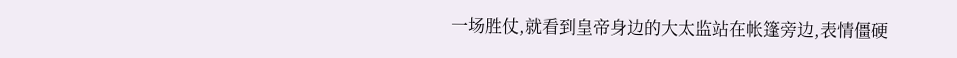一场胜仗,就看到皇帝身边的大太监站在帐篷旁边,表情僵硬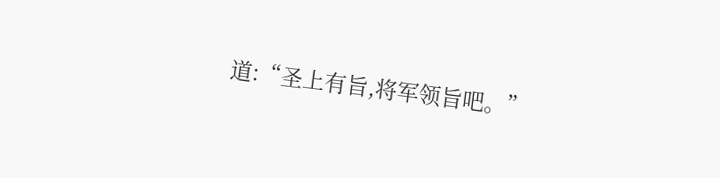道:“圣上有旨,将军领旨吧。”